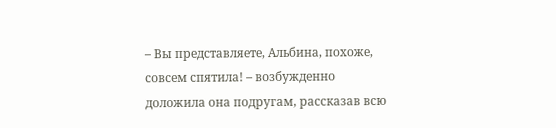– Вы представляете, Альбина, похоже, совсем спятила! – возбужденно доложила она подругам, рассказав всю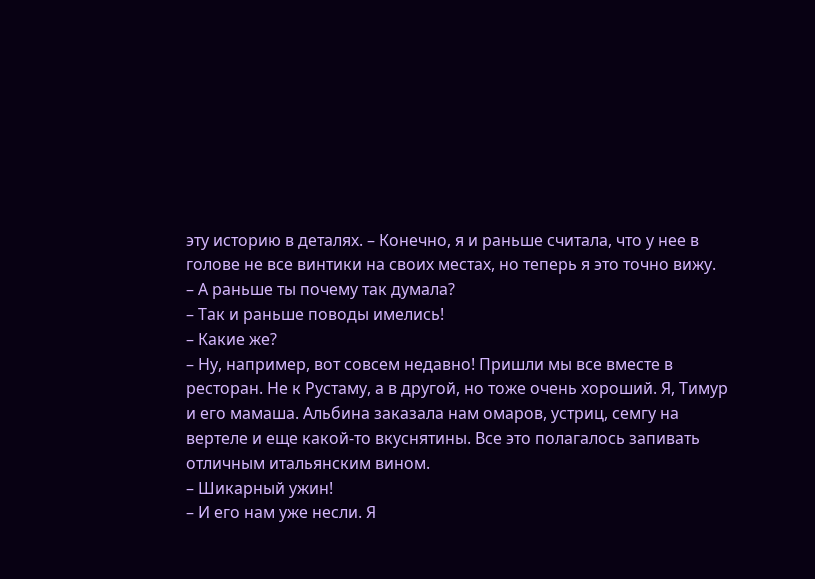эту историю в деталях. – Конечно, я и раньше считала, что у нее в голове не все винтики на своих местах, но теперь я это точно вижу.
– А раньше ты почему так думала?
– Так и раньше поводы имелись!
– Какие же?
– Ну, например, вот совсем недавно! Пришли мы все вместе в ресторан. Не к Рустаму, а в другой, но тоже очень хороший. Я, Тимур и его мамаша. Альбина заказала нам омаров, устриц, семгу на вертеле и еще какой-то вкуснятины. Все это полагалось запивать отличным итальянским вином.
– Шикарный ужин!
– И его нам уже несли. Я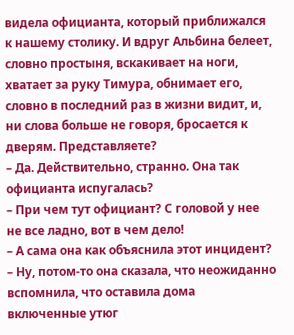видела официанта, который приближался к нашему столику. И вдруг Альбина белеет, словно простыня, вскакивает на ноги, хватает за руку Тимура, обнимает его, словно в последний раз в жизни видит, и, ни слова больше не говоря, бросается к дверям. Представляете?
– Да. Действительно, странно. Она так официанта испугалась?
– При чем тут официант? С головой у нее не все ладно, вот в чем дело!
– А сама она как объяснила этот инцидент?
– Ну, потом-то она сказала, что неожиданно вспомнила, что оставила дома включенные утюг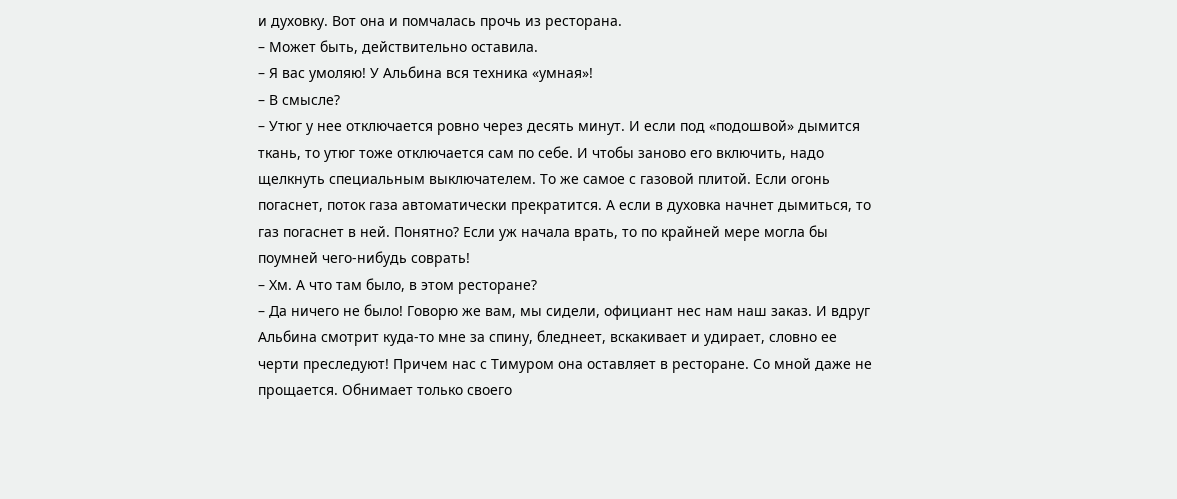и духовку. Вот она и помчалась прочь из ресторана.
– Может быть, действительно оставила.
– Я вас умоляю! У Альбина вся техника «умная»!
– В смысле?
– Утюг у нее отключается ровно через десять минут. И если под «подошвой» дымится ткань, то утюг тоже отключается сам по себе. И чтобы заново его включить, надо щелкнуть специальным выключателем. То же самое с газовой плитой. Если огонь погаснет, поток газа автоматически прекратится. А если в духовка начнет дымиться, то газ погаснет в ней. Понятно? Если уж начала врать, то по крайней мере могла бы поумней чего-нибудь соврать!
– Хм. А что там было, в этом ресторане?
– Да ничего не было! Говорю же вам, мы сидели, официант нес нам наш заказ. И вдруг Альбина смотрит куда-то мне за спину, бледнеет, вскакивает и удирает, словно ее черти преследуют! Причем нас с Тимуром она оставляет в ресторане. Со мной даже не прощается. Обнимает только своего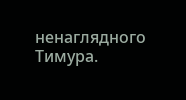ненаглядного Тимура.